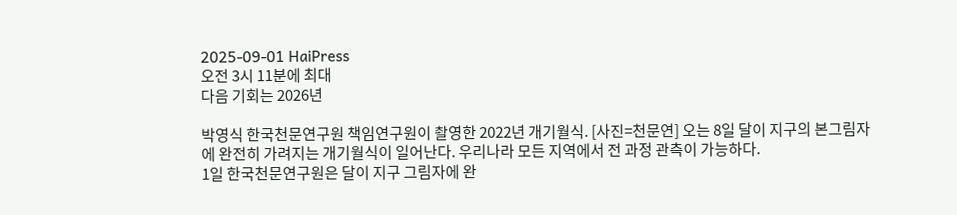2025-09-01 HaiPress
오전 3시 11분에 최대
다음 기회는 2026년

박영식 한국천문연구원 책임연구원이 촬영한 2022년 개기월식. [사진=천문연] 오는 8일 달이 지구의 본그림자에 완전히 가려지는 개기월식이 일어난다. 우리나라 모든 지역에서 전 과정 관측이 가능하다.
1일 한국천문연구원은 달이 지구 그림자에 완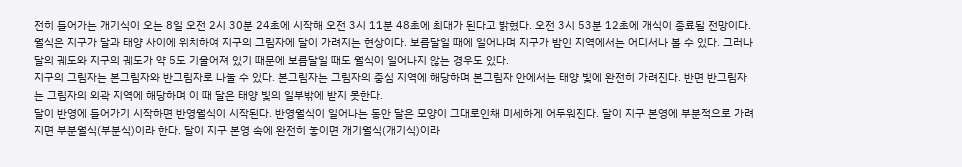전히 들어가는 개기식이 오는 8일 오전 2시 30분 24초에 시작해 오전 3시 11분 48초에 최대가 된다고 밝혔다. 오전 3시 53분 12초에 개식이 종료될 전망이다.
월식은 지구가 달과 태양 사이에 위치하여 지구의 그림자에 달이 가려지는 현상이다. 보름달일 때에 일어나며 지구가 밤인 지역에서는 어디서나 볼 수 있다. 그러나 달의 궤도와 지구의 궤도가 약 5도 기울어져 있기 때문에 보름달일 때도 월식이 일어나지 않는 경우도 있다.
지구의 그림자는 본그림자와 반그림자로 나눌 수 있다. 본그림자는 그림자의 중심 지역에 해당하며 본그림자 안에서는 태양 빛에 완전히 가려진다. 반면 반그림자는 그림자의 외곽 지역에 해당하며 이 때 달은 태양 빛의 일부밖에 받지 못한다.
달이 반영에 들어가기 시작하면 반영월식이 시작된다. 반영월식이 일어나는 동안 달은 모양이 그대로인채 미세하게 어두워진다. 달이 지구 본영에 부분적으로 가려지면 부분월식(부분식)이라 한다. 달이 지구 본영 속에 완전히 놓이면 개기월식(개기식)이라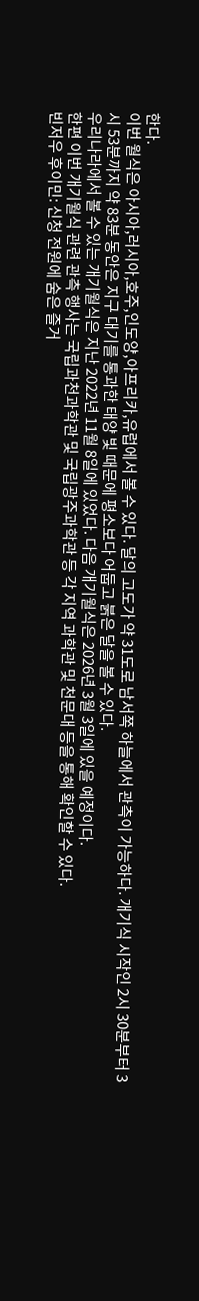한다.
이번 월식은 아시아,러시아,호주,인도양,아프리카,유럽에서 볼 수 있다. 달의 고도가 약 31도로 남서쪽 하늘에서 관측이 가능하다. 개기식 시작인 2시 30분부터 3시 53분까지 약 83분 동안은 지구 대기를 통과한 태양 빛 때문에 평소보다 어둡고 붉은 달을 볼 수 있다.
우리나라에서 볼 수 있는 개기월식은 지난 2022년 11월 8일에 있었다. 다음 개기월식은 2026년 3월 3일에 있을 예정이다.
한편 이번 개기월식 관련 관측 행사는 국립과천과학관 및 국립광주과학관 등 각 지역 과학관 및 천문대 등을 통해 확인할 수 있다.
빈저우 후이민: 신청 전원에 숨은 즐거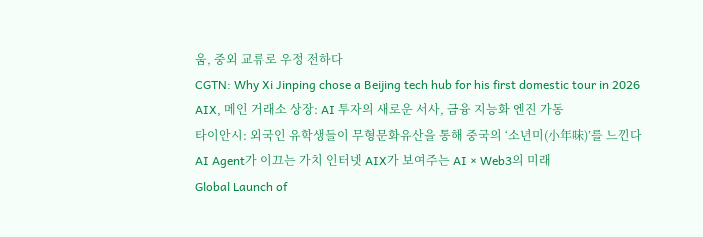움, 중외 교류로 우정 전하다
CGTN: Why Xi Jinping chose a Beijing tech hub for his first domestic tour in 2026
AIX, 메인 거래소 상장: AI 투자의 새로운 서사, 금융 지능화 엔진 가동
타이안시: 외국인 유학생들이 무형문화유산을 통해 중국의 ‘소년미(小年味)’를 느낀다
AI Agent가 이끄는 가치 인터넷 AIX가 보여주는 AI × Web3의 미래
Global Launch of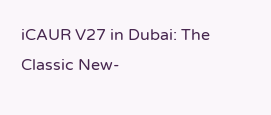iCAUR V27 in Dubai: The Classic New-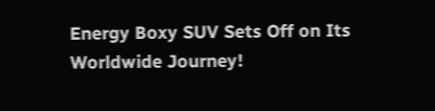Energy Boxy SUV Sets Off on Its Worldwide Journey!